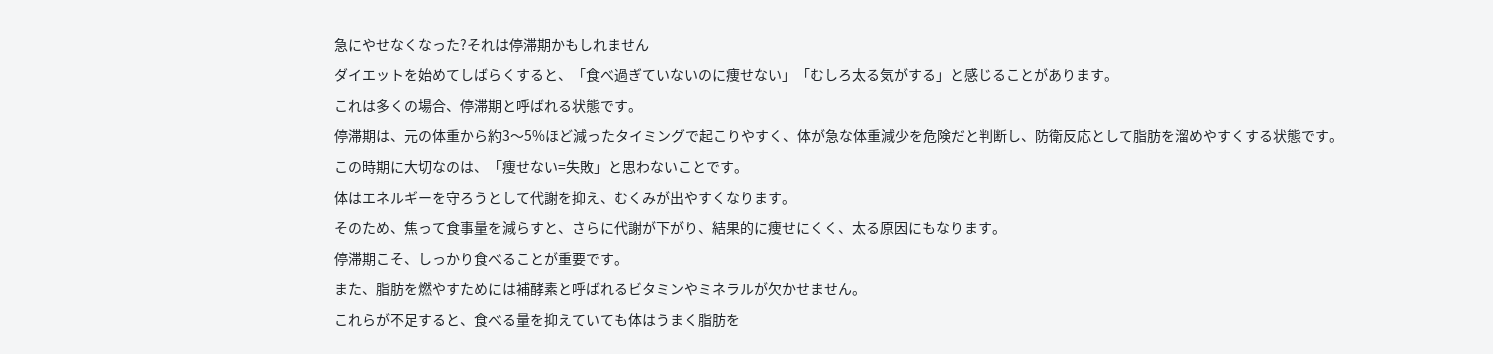急にやせなくなった?それは停滞期かもしれません
ダイエットを始めてしばらくすると、「食べ過ぎていないのに痩せない」「むしろ太る気がする」と感じることがあります。
これは多くの場合、停滞期と呼ばれる状態です。
停滞期は、元の体重から約3〜5%ほど減ったタイミングで起こりやすく、体が急な体重減少を危険だと判断し、防衛反応として脂肪を溜めやすくする状態です。
この時期に大切なのは、「痩せない=失敗」と思わないことです。
体はエネルギーを守ろうとして代謝を抑え、むくみが出やすくなります。
そのため、焦って食事量を減らすと、さらに代謝が下がり、結果的に痩せにくく、太る原因にもなります。
停滞期こそ、しっかり食べることが重要です。
また、脂肪を燃やすためには補酵素と呼ばれるビタミンやミネラルが欠かせません。
これらが不足すると、食べる量を抑えていても体はうまく脂肪を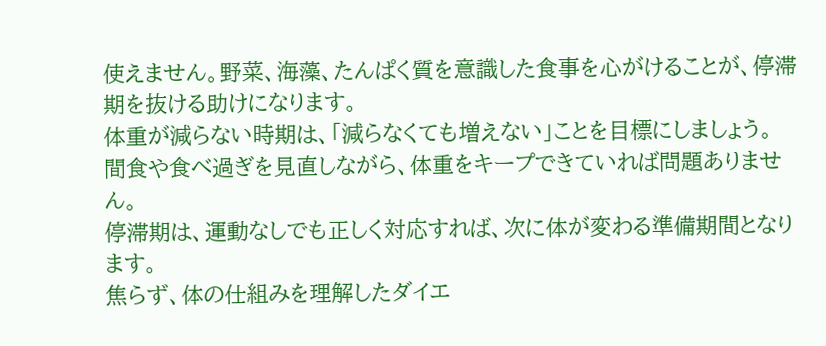使えません。野菜、海藻、たんぱく質を意識した食事を心がけることが、停滞期を抜ける助けになります。
体重が減らない時期は、「減らなくても増えない」ことを目標にしましょう。
間食や食べ過ぎを見直しながら、体重をキープできていれば問題ありません。
停滞期は、運動なしでも正しく対応すれば、次に体が変わる準備期間となります。
焦らず、体の仕組みを理解したダイエ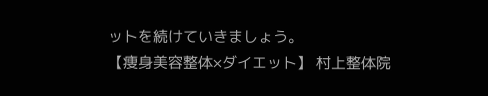ットを続けていきましょう。
【痩身美容整体×ダイエット】 村上整体院